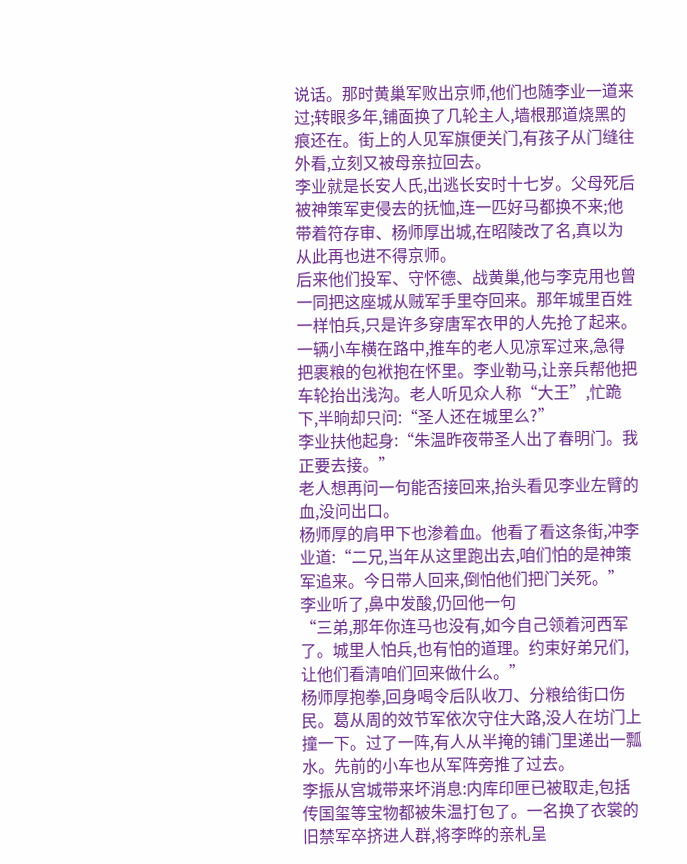说话。那时黄巢军败出京师,他们也随李业一道来过;转眼多年,铺面换了几轮主人,墙根那道烧黑的痕还在。街上的人见军旗便关门,有孩子从门缝往外看,立刻又被母亲拉回去。
李业就是长安人氏,出逃长安时十七岁。父母死后被神策军吏侵去的抚恤,连一匹好马都换不来;他带着符存审、杨师厚出城,在昭陵改了名,真以为从此再也进不得京师。
后来他们投军、守怀德、战黄巢,他与李克用也曾一同把这座城从贼军手里夺回来。那年城里百姓一样怕兵,只是许多穿唐军衣甲的人先抢了起来。
一辆小车横在路中,推车的老人见凉军过来,急得把裹粮的包袱抱在怀里。李业勒马,让亲兵帮他把车轮抬出浅沟。老人听见众人称“大王”,忙跪下,半晌却只问:“圣人还在城里么?”
李业扶他起身:“朱温昨夜带圣人出了春明门。我正要去接。”
老人想再问一句能否接回来,抬头看见李业左臂的血,没问出口。
杨师厚的肩甲下也渗着血。他看了看这条街,冲李业道:“二兄,当年从这里跑出去,咱们怕的是神策军追来。今日带人回来,倒怕他们把门关死。”
李业听了,鼻中发酸,仍回他一句
“三弟,那年你连马也没有,如今自己领着河西军了。城里人怕兵,也有怕的道理。约束好弟兄们,让他们看清咱们回来做什么。”
杨师厚抱拳,回身喝令后队收刀、分粮给街口伤民。葛从周的效节军依次守住大路,没人在坊门上撞一下。过了一阵,有人从半掩的铺门里递出一瓢水。先前的小车也从军阵旁推了过去。
李振从宫城带来坏消息:内库印匣已被取走,包括传国玺等宝物都被朱温打包了。一名换了衣裳的旧禁军卒挤进人群,将李晔的亲札呈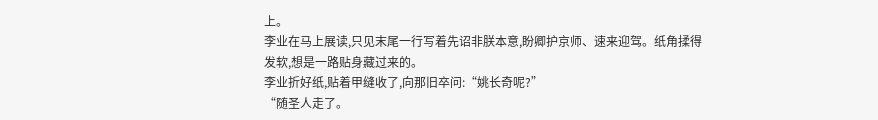上。
李业在马上展读,只见末尾一行写着先诏非朕本意,盼卿护京师、速来迎驾。纸角揉得发软,想是一路贴身藏过来的。
李业折好纸,贴着甲缝收了,向那旧卒问:“姚长奇呢?”
“随圣人走了。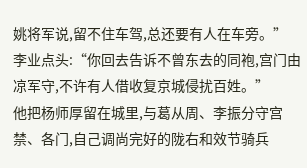姚将军说,留不住车驾,总还要有人在车旁。”
李业点头:“你回去告诉不曾东去的同袍,宫门由凉军守,不许有人借收复京城侵扰百姓。”
他把杨师厚留在城里,与葛从周、李振分守宫禁、各门,自己调尚完好的陇右和效节骑兵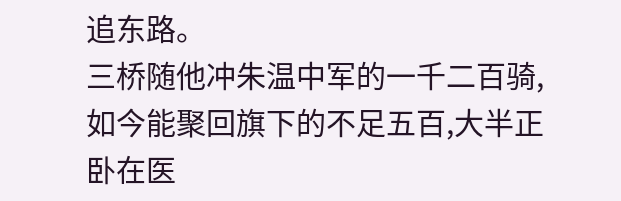追东路。
三桥随他冲朱温中军的一千二百骑,如今能聚回旗下的不足五百,大半正卧在医